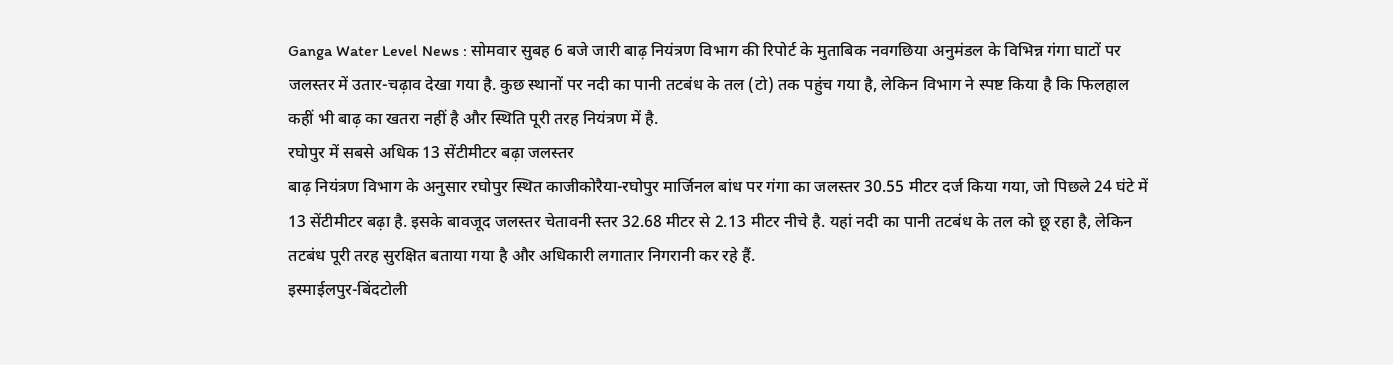Ganga Water Level News : सोमवार सुबह 6 बजे जारी बाढ़ नियंत्रण विभाग की रिपोर्ट के मुताबिक नवगछिया अनुमंडल के विभिन्न गंगा घाटों पर जलस्तर में उतार-चढ़ाव देखा गया है. कुछ स्थानों पर नदी का पानी तटबंध के तल (टो) तक पहुंच गया है, लेकिन विभाग ने स्पष्ट किया है कि फिलहाल कहीं भी बाढ़ का खतरा नहीं है और स्थिति पूरी तरह नियंत्रण में है.
रघोपुर में सबसे अधिक 13 सेंटीमीटर बढ़ा जलस्तर
बाढ़ नियंत्रण विभाग के अनुसार रघोपुर स्थित काजीकोरैया-रघोपुर मार्जिनल बांध पर गंगा का जलस्तर 30.55 मीटर दर्ज किया गया, जो पिछले 24 घंटे में 13 सेंटीमीटर बढ़ा है. इसके बावजूद जलस्तर चेतावनी स्तर 32.68 मीटर से 2.13 मीटर नीचे है. यहां नदी का पानी तटबंध के तल को छू रहा है, लेकिन तटबंध पूरी तरह सुरक्षित बताया गया है और अधिकारी लगातार निगरानी कर रहे हैं.
इस्माईलपुर-बिंदटोली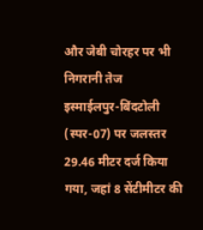और जेबी चोरहर पर भी निगरानी तेज
इस्माईलपुर-बिंदटोली (स्पर-07) पर जलस्तर 29.46 मीटर दर्ज किया गया, जहां 8 सेंटीमीटर की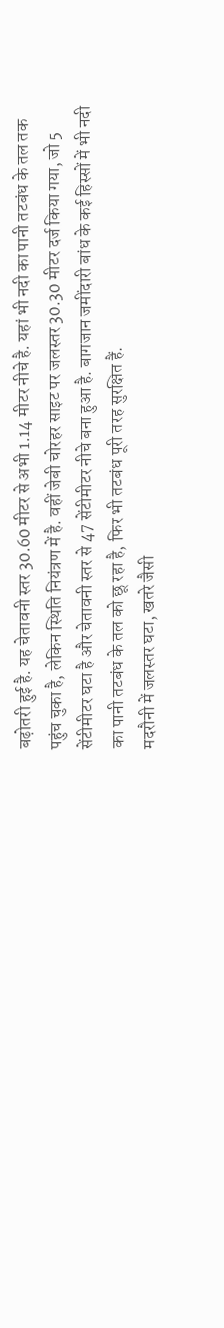बढ़ोतरी हुई है. यह चेतावनी स्तर 30.60 मीटर से अभी 1.14 मीटर नीचे है. यहां भी नदी का पानी तटबंध के तल तक पहुंच चुका है, लेकिन स्थिति नियंत्रण में है. वहीं जेबी चोरहर साइट पर जलस्तर 30.30 मीटर दर्ज किया गया, जो 5 सेंटीमीटर घटा है और चेतावनी स्तर से 47 सेंटीमीटर नीचे बना हुआ है. बागजान जमींदारी बांध के कई हिस्सों में भी नदी का पानी तटबंध के तल को छू रहा है, फिर भी तटबंध पूरी तरह सुरक्षित हैं.
मदरौनी में जलस्तर घटा, खतरे जैसी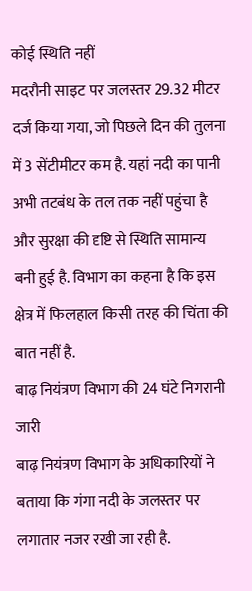कोई स्थिति नहीं
मदरौनी साइट पर जलस्तर 29.32 मीटर दर्ज किया गया, जो पिछले दिन की तुलना में 3 सेंटीमीटर कम है. यहां नदी का पानी अभी तटबंध के तल तक नहीं पहुंचा है और सुरक्षा की दृष्टि से स्थिति सामान्य बनी हुई है. विभाग का कहना है कि इस क्षेत्र में फिलहाल किसी तरह की चिंता की बात नहीं है.
बाढ़ नियंत्रण विभाग की 24 घंटे निगरानी जारी
बाढ़ नियंत्रण विभाग के अधिकारियों ने बताया कि गंगा नदी के जलस्तर पर लगातार नजर रखी जा रही है.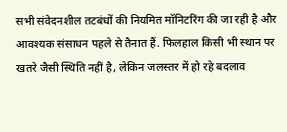सभी संवेदनशील तटबंधों की नियमित मॉनिटरिंग की जा रही है और आवश्यक संसाधन पहले से तैनात हैं. फिलहाल किसी भी स्थान पर खतरे जैसी स्थिति नहीं है, लेकिन जलस्तर में हो रहे बदलाव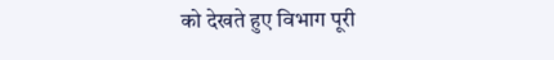को देखते हुए विभाग पूरी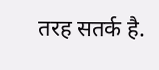तरह सतर्क है.